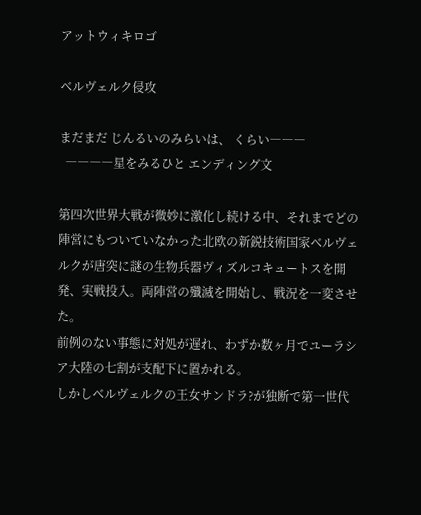アットウィキロゴ

ベルヴェルク侵攻

まだまだ じんるいのみらいは、 くらい―――
  ――――星をみるひと エンディング文

第四次世界大戦が微妙に激化し続ける中、それまでどの陣営にもついていなかった北欧の新鋭技術国家ベルヴェルクが唐突に謎の生物兵器ヴィズルコキュートスを開発、実戦投入。両陣営の殲滅を開始し、戦況を一変させた。
前例のない事態に対処が遅れ、わずか数ヶ月でユーラシア大陸の七割が支配下に置かれる。
しかしベルヴェルクの王女サンドラ?が独断で第一世代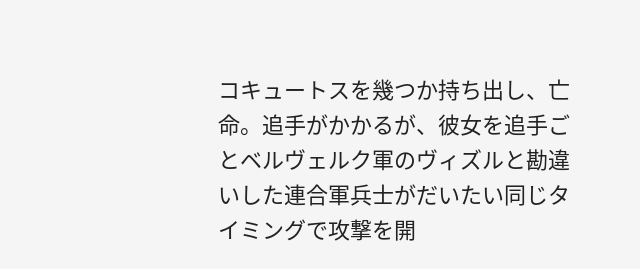コキュートスを幾つか持ち出し、亡命。追手がかかるが、彼女を追手ごとベルヴェルク軍のヴィズルと勘違いした連合軍兵士がだいたい同じタイミングで攻撃を開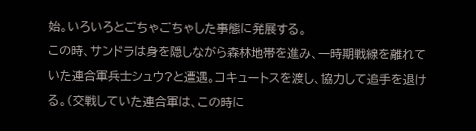始。いろいろとごちゃごちゃした事態に発展する。
この時、サンドラは身を隠しながら森林地帯を進み、一時期戦線を離れていた連合軍兵士シュウ?と遭遇。コキュートスを渡し、協力して追手を退ける。(交戦していた連合軍は、この時に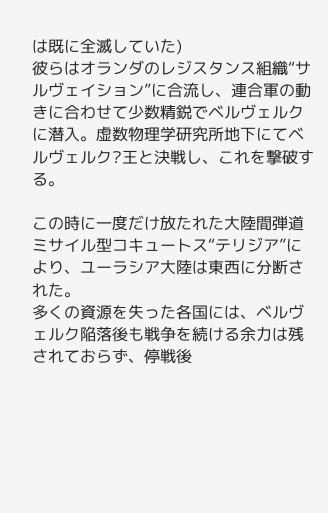は既に全滅していた)
彼らはオランダのレジスタンス組織“サルヴェイション”に合流し、連合軍の動きに合わせて少数精鋭でベルヴェルクに潜入。虚数物理学研究所地下にてベルヴェルク?王と決戦し、これを撃破する。

この時に一度だけ放たれた大陸間弾道ミサイル型コキュートス“テリジア”により、ユーラシア大陸は東西に分断された。
多くの資源を失った各国には、ベルヴェルク陥落後も戦争を続ける余力は残されておらず、停戦後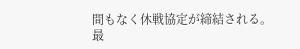間もなく休戦協定が締結される。
最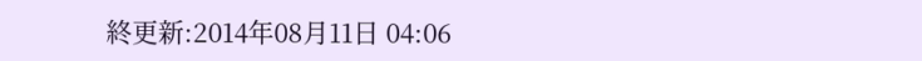終更新:2014年08月11日 04:06